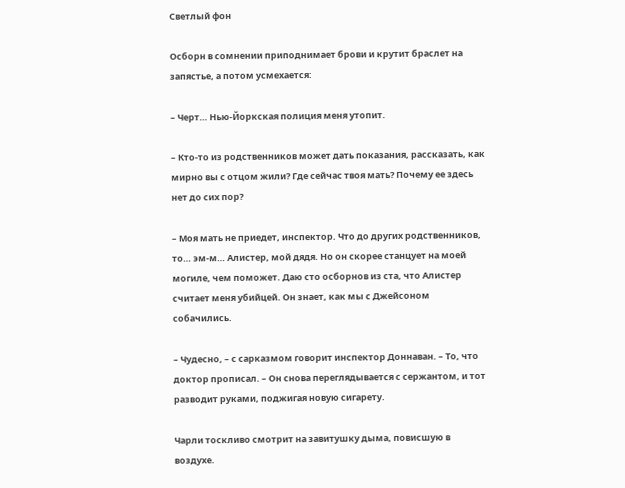Светлый фон

Осборн в сомнении приподнимает брови и крутит браслет на запястье, а потом усмехается:

– Черт… Нью-Йоркская полиция меня утопит.

– Кто-то из родственников может дать показания, рассказать, как мирно вы с отцом жили? Где сейчас твоя мать? Почему ее здесь нет до сих пор?

– Моя мать не приедет, инспектор. Что до других родственников, то… эм-м… Алистер, мой дядя. Но он скорее станцует на моей могиле, чем поможет. Даю сто осборнов из ста, что Алистер считает меня убийцей. Он знает, как мы с Джейсоном собачились.

– Чудесно, – с сарказмом говорит инспектор Доннаван. – То, что доктор прописал. – Он снова переглядывается с сержантом, и тот разводит руками, поджигая новую сигарету.

Чарли тоскливо смотрит на завитушку дыма, повисшую в воздухе.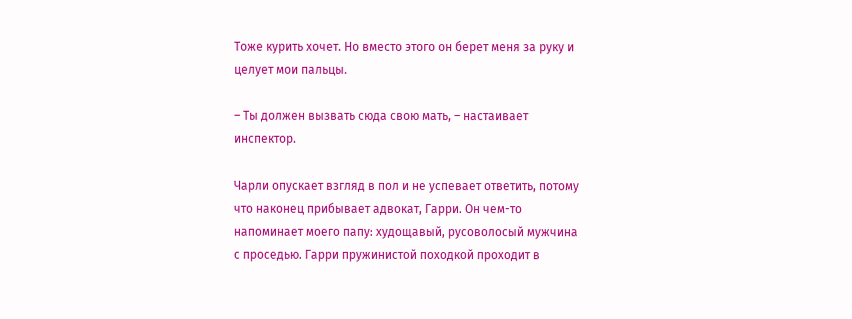Тоже курить хочет. Но вместо этого он берет меня за руку и целует мои пальцы.

– Ты должен вызвать сюда свою мать, – настаивает инспектор.

Чарли опускает взгляд в пол и не успевает ответить, потому что наконец прибывает адвокат, Гарри. Он чем-то напоминает моего папу: худощавый, русоволосый мужчина с проседью. Гарри пружинистой походкой проходит в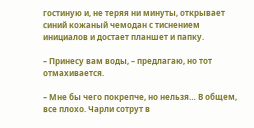гостиную и, не теряя ни минуты, открывает синий кожаный чемодан с тиснением инициалов и достает планшет и папку.

– Принесу вам воды, – предлагаю, но тот отмахивается.

– Мне бы чего покрепче, но нельзя… В общем, все плохо. Чарли сотрут в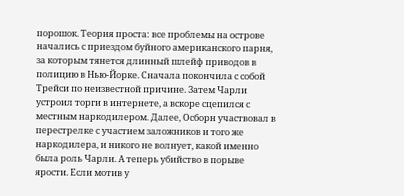порошок. Теория проста: все проблемы на острове начались с приездом буйного американского парня, за которым тянется длинный шлейф приводов в полицию в Нью-Йорке. Сначала покончила с собой Трейси по неизвестной причине. Затем Чарли устроил торги в интернете, а вскоре сцепился с местным наркодилером. Далее, Осборн участвовал в перестрелке с участием заложников и того же наркодилера, и никого не волнует, какой именно была роль Чарли. А теперь убийство в порыве ярости. Если мотив у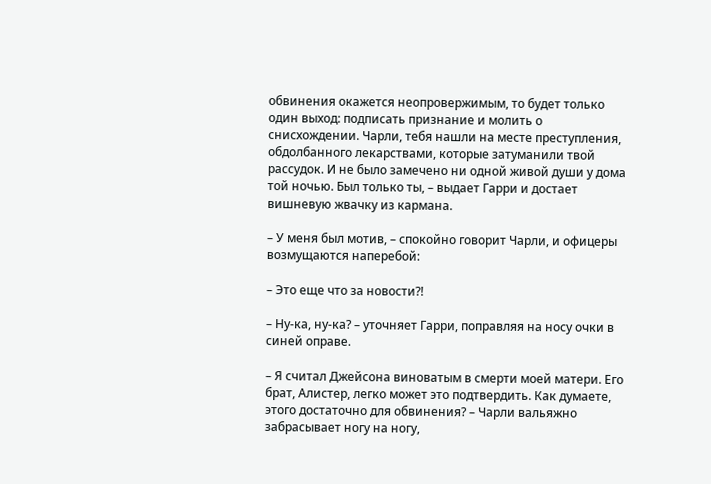обвинения окажется неопровержимым, то будет только один выход: подписать признание и молить о снисхождении. Чарли, тебя нашли на месте преступления, обдолбанного лекарствами, которые затуманили твой рассудок. И не было замечено ни одной живой души у дома той ночью. Был только ты, – выдает Гарри и достает вишневую жвачку из кармана.

– У меня был мотив, – спокойно говорит Чарли, и офицеры возмущаются наперебой:

– Это еще что за новости?!

– Ну-ка, ну-ка? – уточняет Гарри, поправляя на носу очки в синей оправе.

– Я считал Джейсона виноватым в смерти моей матери. Его брат, Алистер, легко может это подтвердить. Как думаете, этого достаточно для обвинения? – Чарли вальяжно забрасывает ногу на ногу,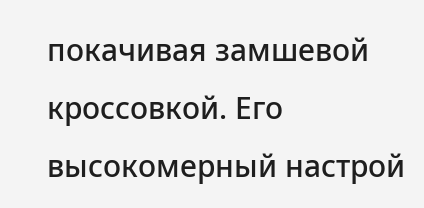покачивая замшевой кроссовкой. Его высокомерный настрой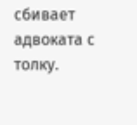сбивает адвоката с толку.